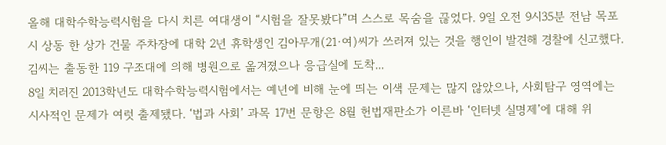올해 대학수학능력시험을 다시 치른 여대생이 “시험을 잘못봤다”며 스스로 목숨을 끊었다. 9일 오전 9시35분 전남 목포시 상동 한 상가 건물 주차장에 대학 2년 휴학생인 김아무개(21·여)씨가 쓰러져 있는 것을 행인이 발견해 경찰에 신고했다. 김씨는 출동한 119 구조대에 의해 병원으로 옮겨졌으나 응급실에 도착...
8일 치러진 2013학년도 대학수학능력시험에서는 예년에 비해 눈에 띄는 이색 문제는 많지 않았으나, 사회탐구 영역에는 시사적인 문제가 여럿 출제됐다. ‘법과 사회’ 과목 17번 문항은 8월 헌법재판소가 이른바 ‘인터넷 실명제’에 대해 위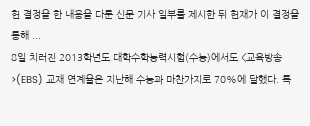헌 결정을 한 내용을 다룬 신문 기사 일부를 제시한 뒤 헌재가 이 결정을 통해 ...
8일 치러진 2013학년도 대학수학능력시험(수능)에서도 <교육방송>(EBS) 교재 연계율은 지난해 수능과 마찬가지로 70%에 달했다. 특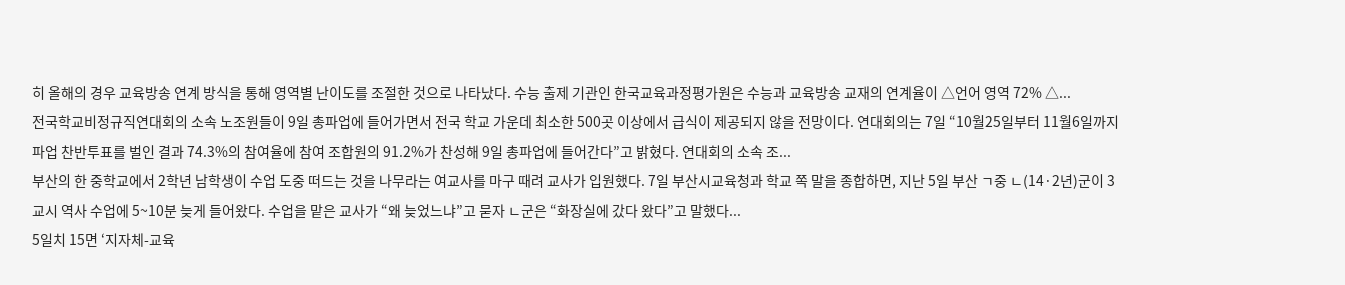히 올해의 경우 교육방송 연계 방식을 통해 영역별 난이도를 조절한 것으로 나타났다. 수능 출제 기관인 한국교육과정평가원은 수능과 교육방송 교재의 연계율이 △언어 영역 72% △...
전국학교비정규직연대회의 소속 노조원들이 9일 총파업에 들어가면서 전국 학교 가운데 최소한 500곳 이상에서 급식이 제공되지 않을 전망이다. 연대회의는 7일 “10월25일부터 11월6일까지 파업 찬반투표를 벌인 결과 74.3%의 참여율에 참여 조합원의 91.2%가 찬성해 9일 총파업에 들어간다”고 밝혔다. 연대회의 소속 조...
부산의 한 중학교에서 2학년 남학생이 수업 도중 떠드는 것을 나무라는 여교사를 마구 때려 교사가 입원했다. 7일 부산시교육청과 학교 쪽 말을 종합하면, 지난 5일 부산 ㄱ중 ㄴ(14·2년)군이 3교시 역사 수업에 5~10분 늦게 들어왔다. 수업을 맡은 교사가 “왜 늦었느냐”고 묻자 ㄴ군은 “화장실에 갔다 왔다”고 말했다...
5일치 15면 ‘지자체-교육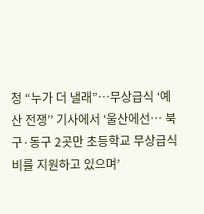청 “누가 더 낼래”…무상급식 ‘예산 전쟁’’ 기사에서 ‘울산에선… 북구·동구 2곳만 초등학교 무상급식비를 지원하고 있으며’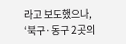라고 보도했으나, ‘북구·동구 2곳의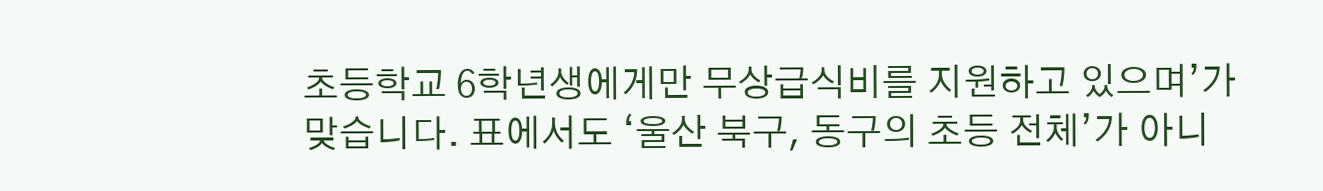초등학교 6학년생에게만 무상급식비를 지원하고 있으며’가 맞습니다. 표에서도 ‘울산 북구, 동구의 초등 전체’가 아니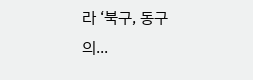라 ‘북구, 동구의...